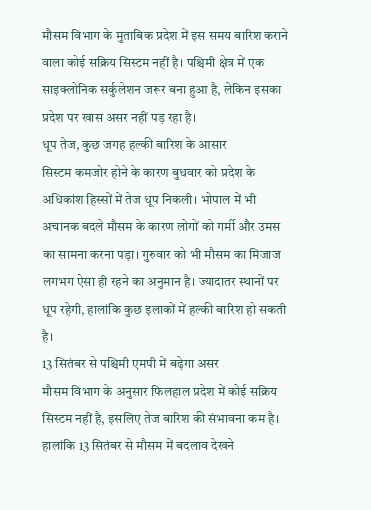मौसम विभाग के मुताबिक प्रदेश में इस समय बारिश कराने वाला कोई सक्रिय सिस्टम नहीं है। पश्चिमी क्षेत्र में एक साइक्लोनिक सर्कुलेशन जरूर बना हुआ है, लेकिन इसका प्रदेश पर खास असर नहीं पड़ रहा है।
धूप तेज, कुछ जगह हल्की बारिश के आसार
सिस्टम कमजोर होने के कारण बुधवार को प्रदेश के अधिकांश हिस्सों में तेज धूप निकली। भोपाल में भी अचानक बदले मौसम के कारण लोगों को गर्मी और उमस का सामना करना पड़ा। गुरुवार को भी मौसम का मिजाज लगभग ऐसा ही रहने का अनुमान है। ज्यादातर स्थानों पर धूप रहेगी, हालांकि कुछ इलाकों में हल्की बारिश हो सकती है।
13 सितंबर से पश्चिमी एमपी में बढ़ेगा असर
मौसम विभाग के अनुसार फिलहाल प्रदेश में कोई सक्रिय सिस्टम नहीं है, इसलिए तेज बारिश की संभावना कम है। हालांकि 13 सितंबर से मौसम में बदलाव देखने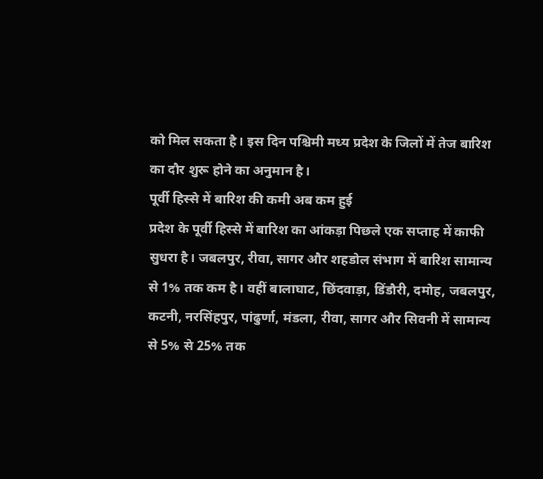को मिल सकता है। इस दिन पश्चिमी मध्य प्रदेश के जिलों में तेज बारिश का दौर शुरू होने का अनुमान है।
पूर्वी हिस्से में बारिश की कमी अब कम हुई
प्रदेश के पूर्वी हिस्से में बारिश का आंकड़ा पिछले एक सप्ताह में काफी सुधरा है। जबलपुर, रीवा, सागर और शहडोल संभाग में बारिश सामान्य से 1% तक कम है। वहीं बालाघाट, छिंदवाड़ा, डिंडौरी, दमोह, जबलपुर, कटनी, नरसिंहपुर, पांढुर्णा, मंडला, रीवा, सागर और सिवनी में सामान्य से 5% से 25% तक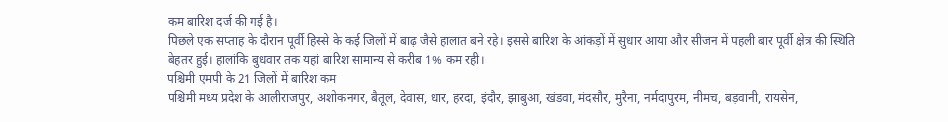कम बारिश दर्ज की गई है।
पिछले एक सप्ताह के दौरान पूर्वी हिस्से के कई जिलों में बाढ़ जैसे हालात बने रहे। इससे बारिश के आंकड़ों में सुधार आया और सीजन में पहली बार पूर्वी क्षेत्र की स्थिति बेहतर हुई। हालांकि बुधवार तक यहां बारिश सामान्य से करीब 1% कम रही।
पश्चिमी एमपी के 21 जिलों में बारिश कम
पश्चिमी मध्य प्रदेश के आलीराजपुर, अशोकनगर, बैतूल, देवास, धार, हरदा, इंदौर, झाबुआ, खंडवा, मंदसौर, मुरैना, नर्मदापुरम, नीमच, बड़वानी, रायसेन,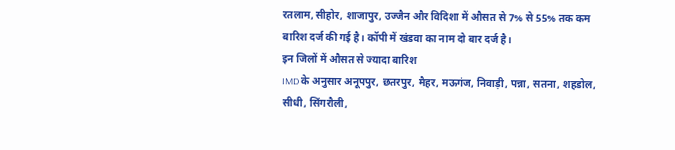रतलाम, सीहोर, शाजापुर, उज्जैन और विदिशा में औसत से 7% से 55% तक कम बारिश दर्ज की गई है। कॉपी में खंडवा का नाम दो बार दर्ज है।
इन जिलों में औसत से ज्यादा बारिश
IMD के अनुसार अनूपपुर, छतरपुर, मैहर, मऊगंज, निवाड़ी, पन्ना, सतना, शहडोल, सीधी, सिंगरौली,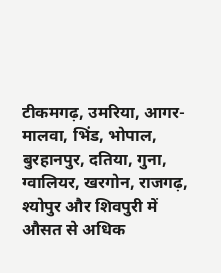टीकमगढ़, उमरिया, आगर-मालवा, भिंड, भोपाल, बुरहानपुर, दतिया, गुना, ग्वालियर, खरगोन, राजगढ़, श्योपुर और शिवपुरी में औसत से अधिक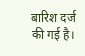बारिश दर्ज की गई है।